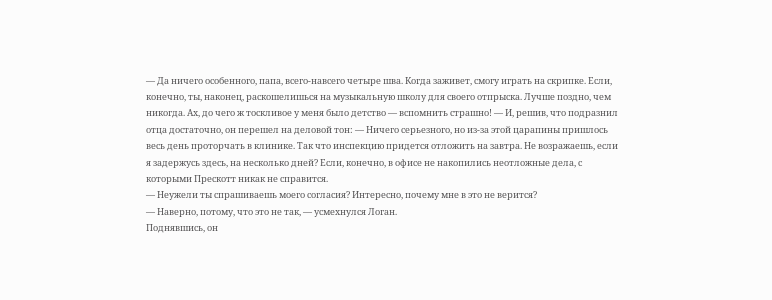— Да ничего особенного, папа, всего‑навсего четыре шва. Когда заживет, смогу играть на скрипке. Если, конечно, ты, наконец, раскошелишься на музыкальную школу для своего отпрыска. Лучше поздно, чем никогда. Ах, до чего ж тоскливое у меня было детство — вспомнить страшно! — И, решив, что подразнил отца достаточно, он перешел на деловой тон: — Ничего серьезного, но из‑за этой царапины пришлось весь день проторчать в клинике. Так что инспекцию придется отложить на завтра. Не возражаешь, если я задержусь здесь, на несколько дней? Если, конечно, в офисе не накопились неотложные дела, с которыми Прескотт никак не справится.
— Неужели ты спрашиваешь моего согласия? Интересно, почему мне в это не верится?
— Наверно, потому, что это не так, — усмехнулся Логан.
Поднявшись, он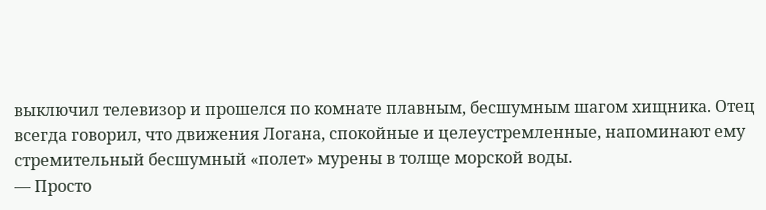выключил телевизор и прошелся по комнате плавным, бесшумным шагом хищника. Отец всегда говорил, что движения Логана, спокойные и целеустремленные, напоминают ему стремительный бесшумный «полет» мурены в толще морской воды.
— Просто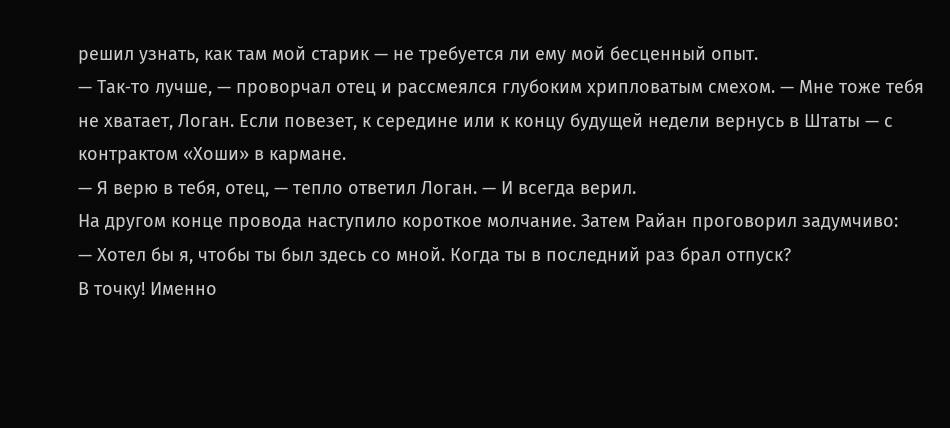решил узнать, как там мой старик — не требуется ли ему мой бесценный опыт.
— Так‑то лучше, — проворчал отец и рассмеялся глубоким хрипловатым смехом. — Мне тоже тебя не хватает, Логан. Если повезет, к середине или к концу будущей недели вернусь в Штаты — с контрактом «Хоши» в кармане.
— Я верю в тебя, отец, — тепло ответил Логан. — И всегда верил.
На другом конце провода наступило короткое молчание. Затем Райан проговорил задумчиво:
— Хотел бы я, чтобы ты был здесь со мной. Когда ты в последний раз брал отпуск?
В точку! Именно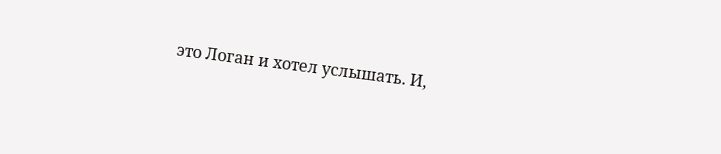это Логан и хотел услышать. И,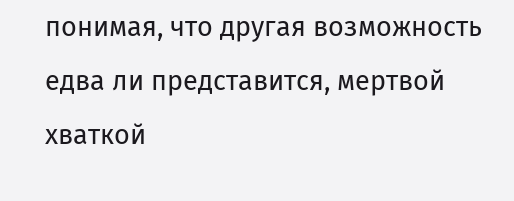понимая, что другая возможность едва ли представится, мертвой хваткой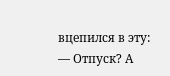вцепился в эту:
— Отпуск? А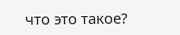что это такое?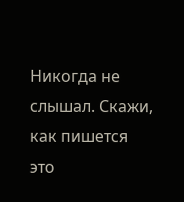Никогда не слышал. Скажи, как пишется это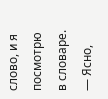слово, и я посмотрю в словаре.
— Ясно,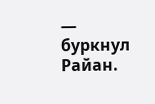— буркнул Райан.